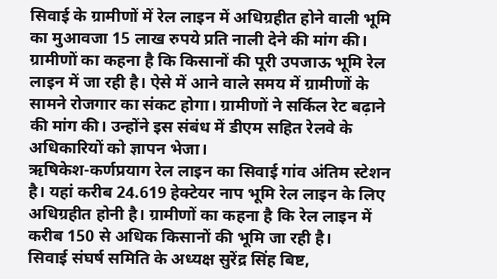सिवाई के ग्रामीणों में रेल लाइन में अधिग्रहीत होने वाली भूमि का मुआवजा 15 लाख रुपये प्रति नाली देने की मांग की। ग्रामीणों का कहना है कि किसानों की पूरी उपजाऊ भूमि रेल लाइन में जा रही है। ऐसे में आने वाले समय में ग्रामीणों के सामने रोजगार का संकट होगा। ग्रामीणों ने सर्किल रेट बढ़ाने की मांग की। उन्होंने इस संबंध में डीएम सहित रेलवे के अधिकारियों को ज्ञापन भेजा।
ऋषिकेश-कर्णप्रयाग रेल लाइन का सिवाई गांव अंतिम स्टेशन है। यहां करीब 24.619 हेक्टेयर नाप भूमि रेल लाइन के लिए अधिग्रहीत होनी है। ग्रामीणों का कहना है कि रेल लाइन में करीब 150 से अधिक किसानों की भूमि जा रही है।
सिवाई संघर्ष समिति के अध्यक्ष सुरेंद्र सिंह बिष्ट,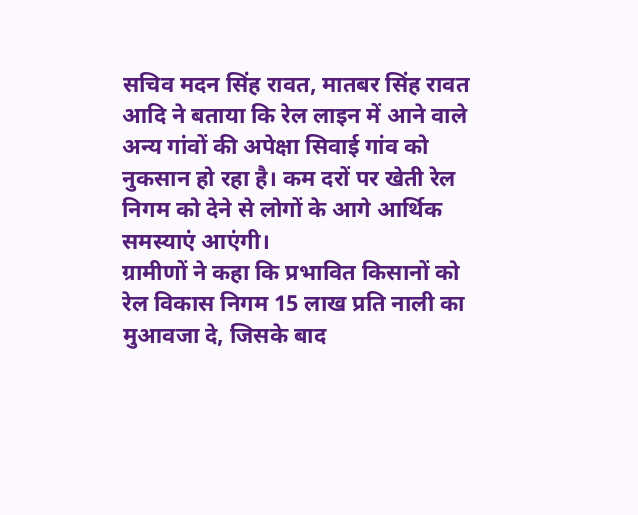सचिव मदन सिंह रावत, मातबर सिंह रावत आदि ने बताया कि रेल लाइन में आने वाले अन्य गांवों की अपेक्षा सिवाई गांव को नुकसान हो रहा है। कम दरों पर खेती रेल निगम को देने से लोगों के आगे आर्थिक समस्याएं आएंगी।
ग्रामीणों ने कहा कि प्रभावित किसानों को रेल विकास निगम 15 लाख प्रति नाली का मुआवजा दे, जिसके बाद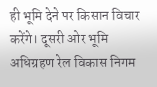ही भूमि देने पर किसान विचार करेंगे। दूसरी ओर भूमि अधिग्रहण रेल विकास निगम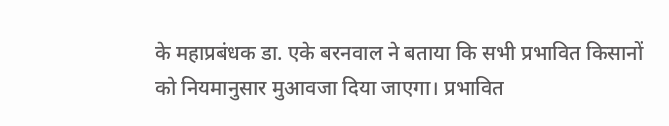के महाप्रबंधक डा. एके बरनवाल ने बताया कि सभी प्रभावित किसानों को नियमानुसार मुआवजा दिया जाएगा। प्रभावित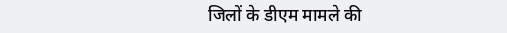जिलों के डीएम मामले की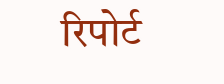रिपोर्ट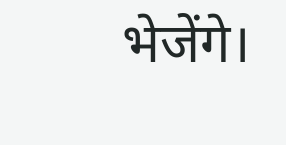भेजेंगे।